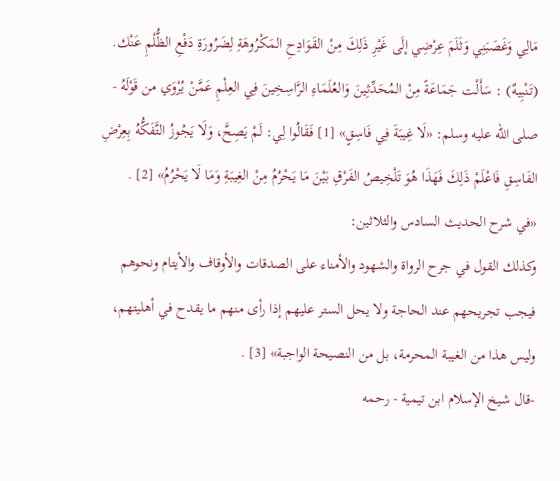مَالِي وَغَصَبَنِي وَثَلَمَ عِرْضِي إلَى غَيْرِ ذَلِكَ مِنْ القَوَادِحِ المَكْرُوهَةِ لِضَرُورَةِ دَفْعِ الظُّلْمِ عَنْك.
(تَنْبِيهٌ) : سَأَلْت جَمَاعَةً مِنْ المُحَدِّثِينَ وَالعُلَمَاءِ الرَّاسِخِينَ فِي العِلْمِ عَمَّنْ يُرْوَي من قَوْلَهُ - صلى الله عليه وسلم: «لَا غِيبَةَ فِي فَاسِقٍ» [1] فَقَالُوا لِي: لَمْ يَصِحَّ، وَلَا يَجُوزُ التَّفَكُّهُ بِعِرْضِ الفَاسِقِ فَاعْلَمْ ذَلِكَ فَهَذَا هُوَ تَلْخِيصُ الفَرْقِ بَيْنَ مَا يَحْرُمُ مِنْ الغِيبَةِ وَمَا لَا يَحْرُمُ» [2] .
«في شرح الحديث السادس والثلاثين:
وكذلك القول في جرح الرواة والشهود والأمناء على الصدقات والأوقاف والأيتام ونحوهم فيجب تجريحهم عند الحاجة ولا يحل الستر عليهم إذا رأى منهم ما يقدح في أهليتهم، وليس هذا من الغيبة المحرمة، بل من النصيحة الواجبة» [3] .
-قال شيخ الإسلام ابن تيمية - رحمه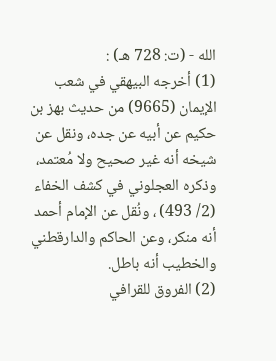الله - (ت: 728 هـ) :
(1) أخرجه البيهقي في شعب الإيمان (9665) من حديث بهز بن حكيم عن أبيه عن جده، ونقل عن شيخه أنه غير صحيح ولا مُعتمد، وذكره العجلوني في كشف الخفاء (2/ 493) ، ونُقل عن الإمام أحمد أنه منكر، وعن الحاكم والدارقطني والخطيب أنه باطل.
(2) الفروق للقرافي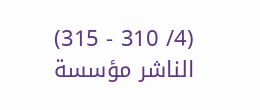(4/ 310 - 315) الناشر مؤسسة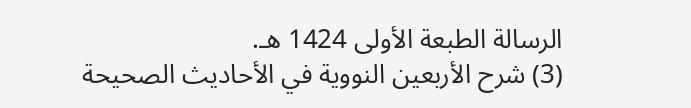الرسالة الطبعة الأولى 1424 هـ.
(3) شرح الأربعين النووية في الأحاديث الصحيحة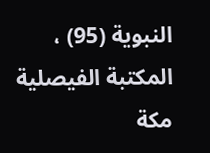النبوية (95) ، المكتبة الفيصلية مكة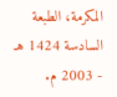المكرمة، الطبعة السادسة 1424 هـ - 2003 م.